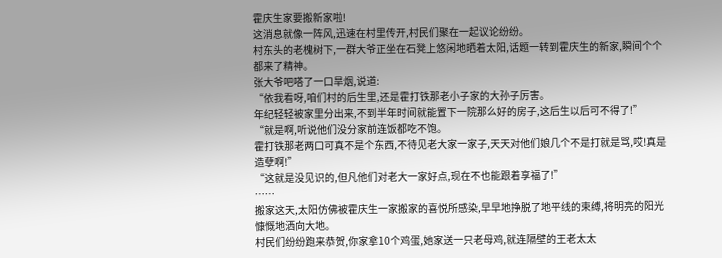霍庆生家要搬新家啦!
这消息就像一阵风,迅速在村里传开,村民们聚在一起议论纷纷。
村东头的老槐树下,一群大爷正坐在石凳上悠闲地晒着太阳,话题一转到霍庆生的新家,瞬间个个都来了精神。
张大爷吧嗒了一口旱烟,说道:
“依我看呀,咱们村的后生里,还是霍打铁那老小子家的大孙子厉害。
年纪轻轻被家里分出来,不到半年时间就能置下一院那么好的房子,这后生以后可不得了!”
“就是啊,听说他们没分家前连饭都吃不饱。
霍打铁那老两口可真不是个东西,不待见老大家一家子,天天对他们娘几个不是打就是骂,哎!真是造孽啊!”
“这就是没见识的,但凡他们对老大一家好点,现在不也能跟着享福了!”
……
搬家这天,太阳仿佛被霍庆生一家搬家的喜悦所感染,早早地挣脱了地平线的束缚,将明亮的阳光慷慨地洒向大地。
村民们纷纷跑来恭贺,你家拿10个鸡蛋,她家送一只老母鸡,就连隔壁的王老太太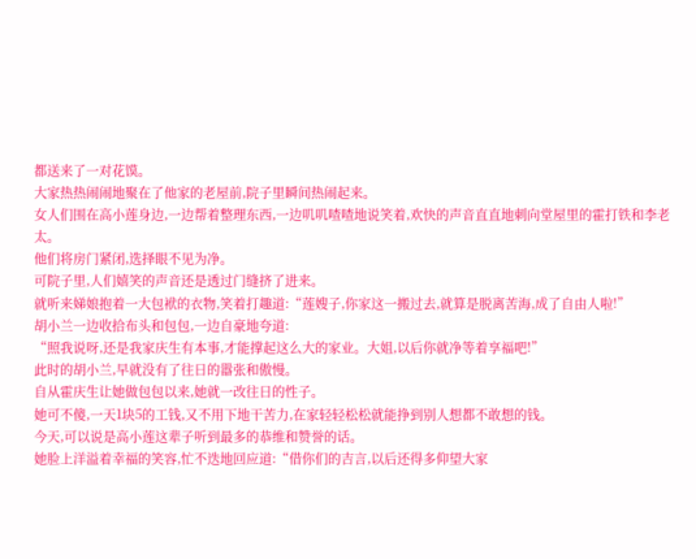都送来了一对花馍。
大家热热闹闹地聚在了他家的老屋前,院子里瞬间热闹起来。
女人们围在高小莲身边,一边帮着整理东西,一边叽叽喳喳地说笑着,欢快的声音直直地刺向堂屋里的霍打铁和李老太。
他们将房门紧闭,选择眼不见为净。
可院子里,人们嬉笑的声音还是透过门缝挤了进来。
就听来娣娘抱着一大包袱的衣物,笑着打趣道:“莲嫂子,你家这一搬过去,就算是脱离苦海,成了自由人啦!”
胡小兰一边收拾布头和包包,一边自豪地夸道:
“照我说呀,还是我家庆生有本事,才能撑起这么大的家业。大姐,以后你就净等着享福吧!”
此时的胡小兰,早就没有了往日的嚣张和傲慢。
自从霍庆生让她做包包以来,她就一改往日的性子。
她可不傻,一天1块5的工钱,又不用下地干苦力,在家轻轻松松就能挣到别人想都不敢想的钱。
今天,可以说是高小莲这辈子听到最多的恭维和赞誉的话。
她脸上洋溢着幸福的笑容,忙不迭地回应道:“借你们的吉言,以后还得多仰望大家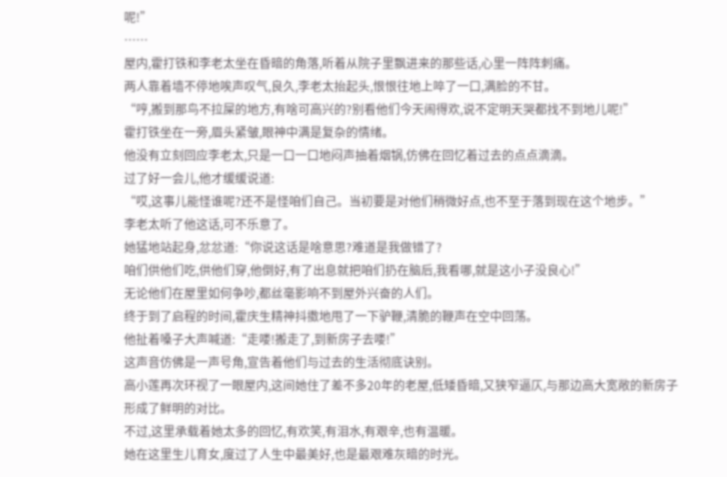呢!”
……
屋内,霍打铁和李老太坐在昏暗的角落,听着从院子里飘进来的那些话,心里一阵阵刺痛。
两人靠着墙不停地唉声叹气,良久,李老太抬起头,恨恨往地上啐了一口,满脸的不甘。
“哼,搬到那鸟不拉屎的地方,有啥可高兴的?别看他们今天闹得欢,说不定明天哭都找不到地儿呢!”
霍打铁坐在一旁,眉头紧皱,眼神中满是复杂的情绪。
他没有立刻回应李老太,只是一口一口地闷声抽着烟锅,仿佛在回忆着过去的点点滴滴。
过了好一会儿,他才缓缓说道:
“哎,这事儿能怪谁呢?还不是怪咱们自己。当初要是对他们稍微好点,也不至于落到现在这个地步。”
李老太听了他这话,可不乐意了。
她猛地站起身,忿忿道:“你说这话是啥意思?难道是我做错了?
咱们供他们吃,供他们穿,他倒好,有了出息就把咱们扔在脑后,我看哪,就是这小子没良心!”
无论他们在屋里如何争吵,都丝毫影响不到屋外兴奋的人们。
终于到了启程的时间,霍庆生精神抖擞地甩了一下驴鞭,清脆的鞭声在空中回荡。
他扯着嗓子大声喊道:“走喽!搬走了,到新房子去喽!”
这声音仿佛是一声号角,宣告着他们与过去的生活彻底诀别。
高小莲再次环视了一眼屋内,这间她住了差不多20年的老屋,低矮昏暗,又狭窄逼仄,与那边高大宽敞的新房子形成了鲜明的对比。
不过,这里承载着她太多的回忆,有欢笑,有泪水,有艰辛,也有温暖。
她在这里生儿育女,度过了人生中最美好,也是最艰难灰暗的时光。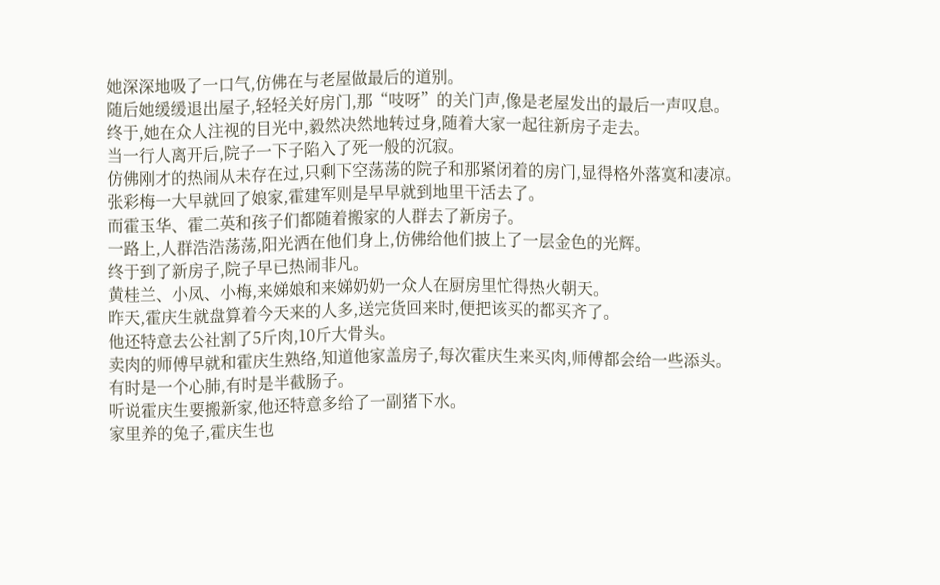她深深地吸了一口气,仿佛在与老屋做最后的道别。
随后她缓缓退出屋子,轻轻关好房门,那“吱呀”的关门声,像是老屋发出的最后一声叹息。
终于,她在众人注视的目光中,毅然决然地转过身,随着大家一起往新房子走去。
当一行人离开后,院子一下子陷入了死一般的沉寂。
仿佛刚才的热闹从未存在过,只剩下空荡荡的院子和那紧闭着的房门,显得格外落寞和凄凉。
张彩梅一大早就回了娘家,霍建军则是早早就到地里干活去了。
而霍玉华、霍二英和孩子们都随着搬家的人群去了新房子。
一路上,人群浩浩荡荡,阳光洒在他们身上,仿佛给他们披上了一层金色的光辉。
终于到了新房子,院子早已热闹非凡。
黄桂兰、小凤、小梅,来娣娘和来娣奶奶一众人在厨房里忙得热火朝天。
昨天,霍庆生就盘算着今天来的人多,送完货回来时,便把该买的都买齐了。
他还特意去公社割了5斤肉,10斤大骨头。
卖肉的师傅早就和霍庆生熟络,知道他家盖房子,每次霍庆生来买肉,师傅都会给一些添头。
有时是一个心肺,有时是半截肠子。
听说霍庆生要搬新家,他还特意多给了一副猪下水。
家里养的兔子,霍庆生也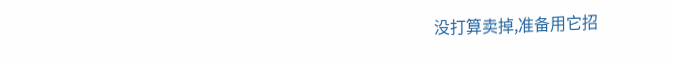没打算卖掉,准备用它招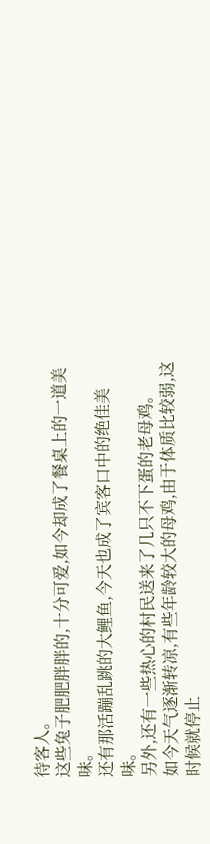待客人。
这些兔子肥肥胖胖的,十分可爱,如今却成了餐桌上的一道美味。
还有那活蹦乱跳的大鲤鱼,今天也成了宾客口中的绝佳美味。
另外,还有一些热心的村民送来了几只不下蛋的老母鸡。
如今天气逐渐转凉,有些年龄较大的母鸡,由于体质比较弱,这时候就停止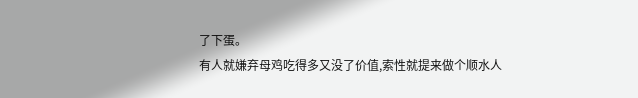了下蛋。
有人就嫌弃母鸡吃得多又没了价值,索性就提来做个顺水人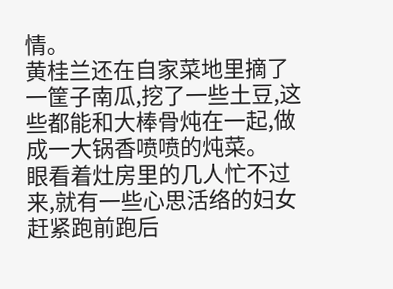情。
黄桂兰还在自家菜地里摘了一筐子南瓜,挖了一些土豆,这些都能和大棒骨炖在一起,做成一大锅香喷喷的炖菜。
眼看着灶房里的几人忙不过来,就有一些心思活络的妇女赶紧跑前跑后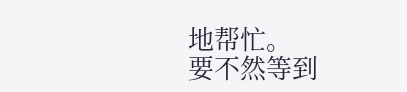地帮忙。
要不然等到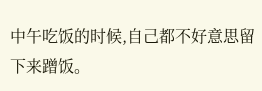中午吃饭的时候,自己都不好意思留下来蹭饭。